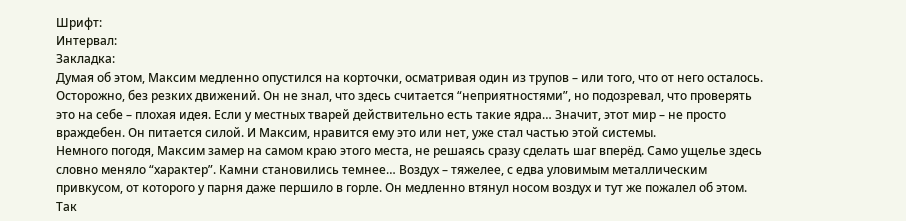Шрифт:
Интервал:
Закладка:
Думая об этом, Максим медленно опустился на корточки, осматривая один из трупов – или того, что от него осталось. Осторожно, без резких движений. Он не знал, что здесь считается “неприятностями”, но подозревал, что проверять это на себе – плохая идея. Если у местных тварей действительно есть такие ядра… Значит, этот мир – не просто враждебен. Он питается силой. И Максим, нравится ему это или нет, уже стал частью этой системы.
Немного погодя, Максим замер на самом краю этого места, не решаясь сразу сделать шаг вперёд. Само ущелье здесь словно меняло “характер”. Камни становились темнее… Воздух – тяжелее, с едва уловимым металлическим привкусом, от которого у парня даже першило в горле. Он медленно втянул носом воздух и тут же пожалел об этом. Так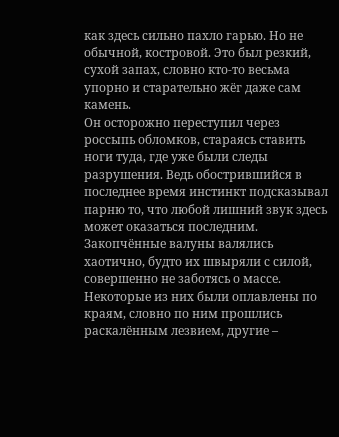как здесь сильно пахло гарью. Но не обычной, костровой. Это был резкий, сухой запах, словно кто-то весьма упорно и старательно жёг даже сам камень.
Он осторожно переступил через россыпь обломков, стараясь ставить ноги туда, где уже были следы разрушения. Ведь обострившийся в последнее время инстинкт подсказывал парню то, что любой лишний звук здесь может оказаться последним. Закопчённые валуны валялись хаотично, будто их швыряли с силой, совершенно не заботясь о массе. Некоторые из них были оплавлены по краям, словно по ним прошлись раскалённым лезвием, другие –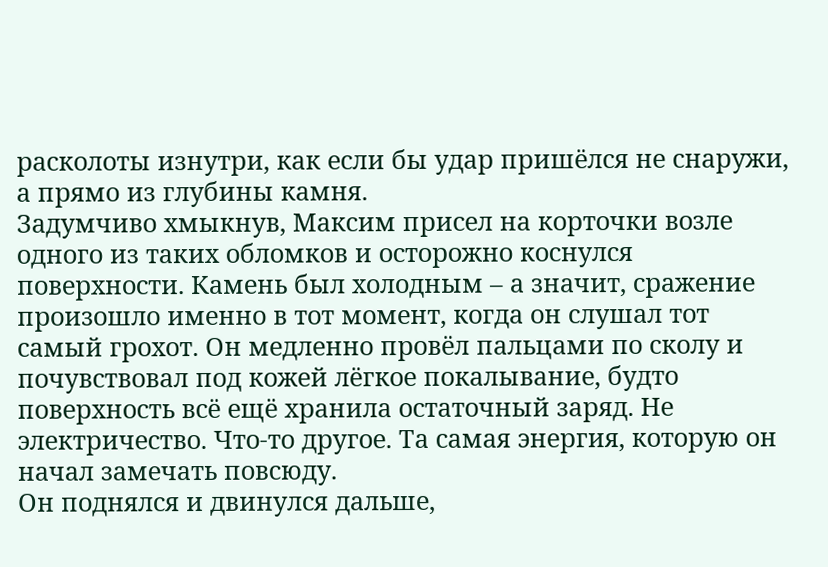расколоты изнутри, как если бы удар пришёлся не снаружи, а прямо из глубины камня.
Задумчиво хмыкнув, Максим присел на корточки возле одного из таких обломков и осторожно коснулся поверхности. Камень был холодным – а значит, сражение произошло именно в тот момент, когда он слушал тот самый грохот. Он медленно провёл пальцами по сколу и почувствовал под кожей лёгкое покалывание, будто поверхность всё ещё хранила остаточный заряд. Не электричество. Что-то другое. Та самая энергия, которую он начал замечать повсюду.
Он поднялся и двинулся дальше,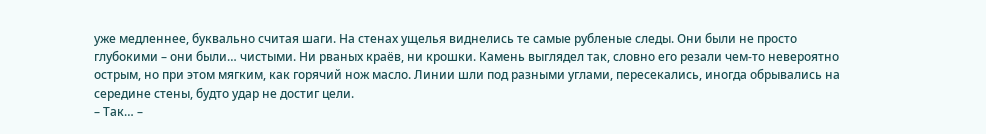уже медленнее, буквально считая шаги. На стенах ущелья виднелись те самые рубленые следы. Они были не просто глубокими – они были… чистыми. Ни рваных краёв, ни крошки. Камень выглядел так, словно его резали чем-то невероятно острым, но при этом мягким, как горячий нож масло. Линии шли под разными углами, пересекались, иногда обрывались на середине стены, будто удар не достиг цели.
– Так… –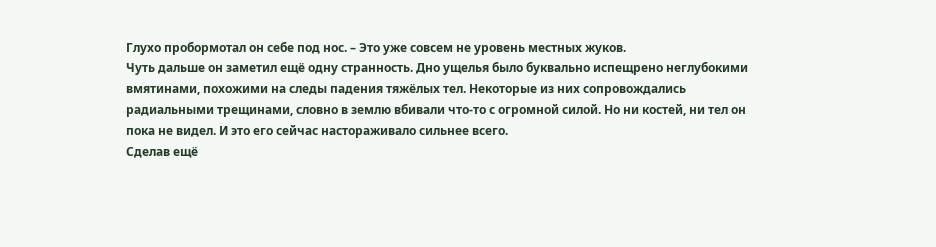Глухо пробормотал он себе под нос. – Это уже совсем не уровень местных жуков.
Чуть дальше он заметил ещё одну странность. Дно ущелья было буквально испещрено неглубокими вмятинами, похожими на следы падения тяжёлых тел. Некоторые из них сопровождались радиальными трещинами, словно в землю вбивали что-то с огромной силой. Но ни костей, ни тел он пока не видел. И это его сейчас настораживало сильнее всего.
Сделав ещё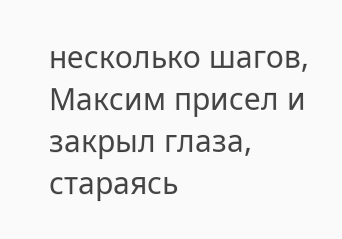несколько шагов, Максим присел и закрыл глаза, стараясь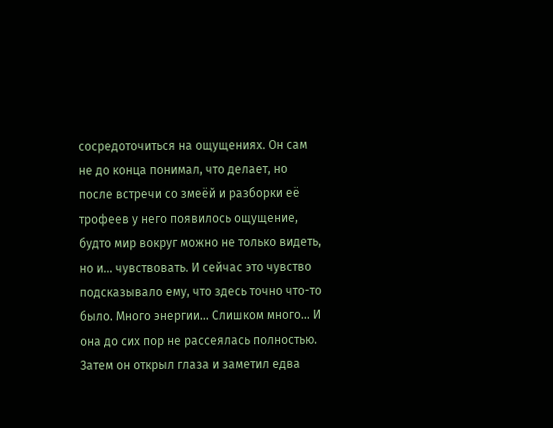сосредоточиться на ощущениях. Он сам не до конца понимал, что делает, но после встречи со змеёй и разборки её трофеев у него появилось ощущение, будто мир вокруг можно не только видеть, но и… чувствовать. И сейчас это чувство подсказывало ему, что здесь точно что-то было. Много энергии… Слишком много… И она до сих пор не рассеялась полностью.
Затем он открыл глаза и заметил едва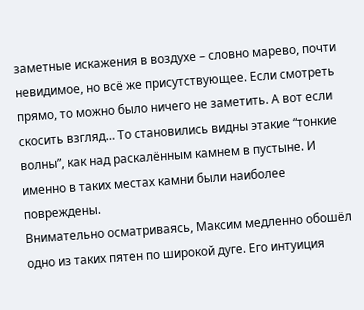заметные искажения в воздухе – словно марево, почти невидимое, но всё же присутствующее. Если смотреть прямо, то можно было ничего не заметить. А вот если скосить взгляд… То становились видны этакие “тонкие волны”, как над раскалённым камнем в пустыне. И именно в таких местах камни были наиболее повреждены.
Внимательно осматриваясь, Максим медленно обошёл одно из таких пятен по широкой дуге. Его интуиция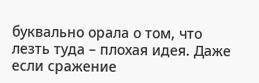буквально орала о том, что лезть туда – плохая идея. Даже если сражение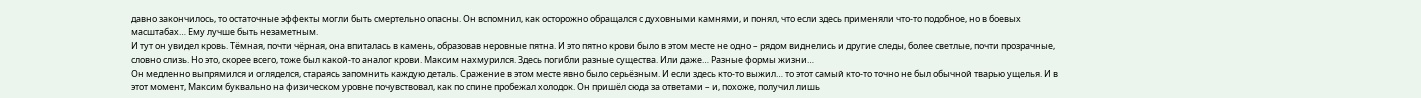давно закончилось, то остаточные эффекты могли быть смертельно опасны. Он вспомнил, как осторожно обращался с духовными камнями, и понял, что если здесь применяли что-то подобное, но в боевых масштабах… Ему лучше быть незаметным.
И тут он увидел кровь. Тёмная, почти чёрная, она впиталась в камень, образовав неровные пятна. И это пятно крови было в этом месте не одно – рядом виднелись и другие следы, более светлые, почти прозрачные, словно слизь. Но это, скорее всего, тоже был какой-то аналог крови. Максим нахмурился. Здесь погибли разные существа. Или даже… Разные формы жизни…
Он медленно выпрямился и огляделся, стараясь запомнить каждую деталь. Сражение в этом месте явно было серьёзным. И если здесь кто-то выжил… то этот самый кто-то точно не был обычной тварью ущелья. И в этот момент, Максим буквально на физическом уровне почувствовал, как по спине пробежал холодок. Он пришёл сюда за ответами – и, похоже, получил лишь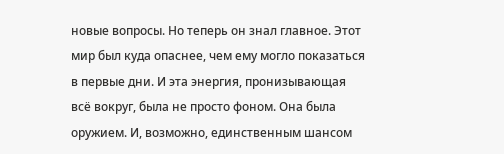новые вопросы. Но теперь он знал главное. Этот мир был куда опаснее, чем ему могло показаться в первые дни. И эта энергия, пронизывающая всё вокруг, была не просто фоном. Она была оружием. И, возможно, единственным шансом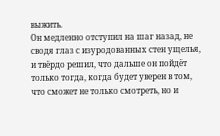выжить.
Он медленно отступил на шаг назад, не сводя глаз с изуродованных стен ущелья, и твёрдо решил, что дальше он пойдёт только тогда, когда будет уверен в том, что сможет не только смотреть, но и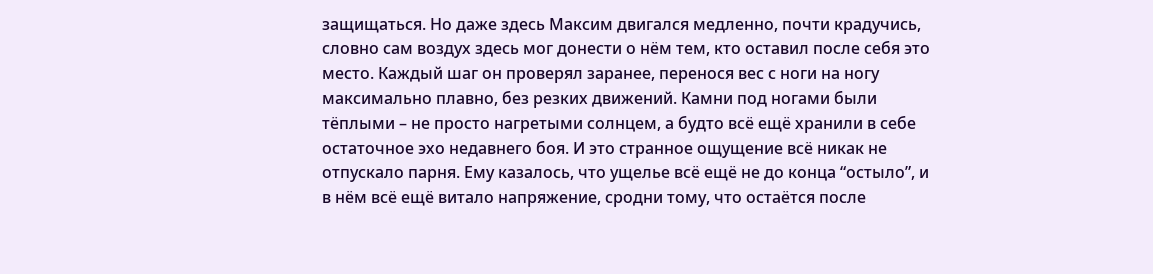защищаться. Но даже здесь Максим двигался медленно, почти крадучись, словно сам воздух здесь мог донести о нём тем, кто оставил после себя это место. Каждый шаг он проверял заранее, перенося вес с ноги на ногу максимально плавно, без резких движений. Камни под ногами были тёплыми – не просто нагретыми солнцем, а будто всё ещё хранили в себе остаточное эхо недавнего боя. И это странное ощущение всё никак не отпускало парня. Ему казалось, что ущелье всё ещё не до конца “остыло”, и в нём всё ещё витало напряжение, сродни тому, что остаётся после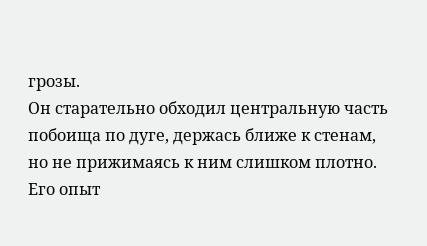грозы.
Он старательно обходил центральную часть побоища по дуге, держась ближе к стенам, но не прижимаясь к ним слишком плотно. Его опыт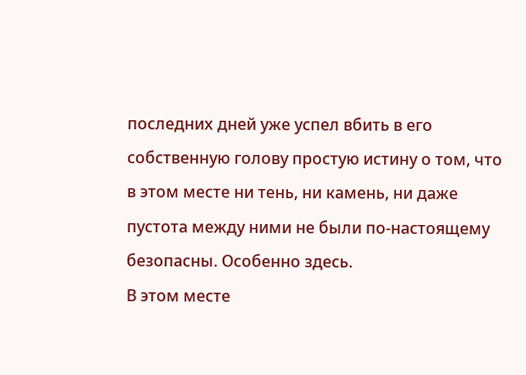последних дней уже успел вбить в его собственную голову простую истину о том, что в этом месте ни тень, ни камень, ни даже пустота между ними не были по-настоящему безопасны. Особенно здесь.
В этом месте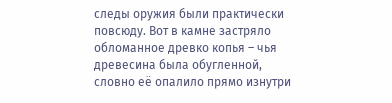следы оружия были практически повсюду. Вот в камне застряло обломанное древко копья – чья древесина была обугленной, словно её опалило прямо изнутри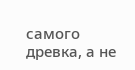самого древка, а не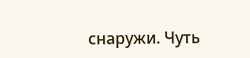снаружи. Чуть